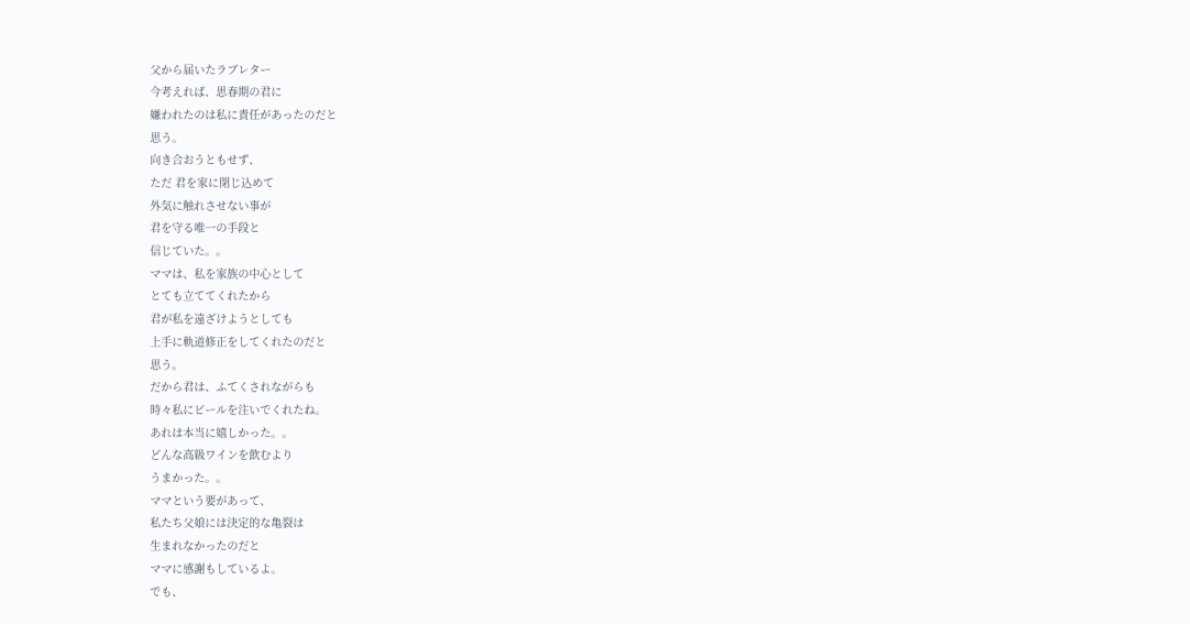父から届いたラブレター
今考えれば、思春期の君に
嫌われたのは私に責任があったのだと
思う。
向き合おうともせず、
ただ 君を家に閉じ込めて
外気に触れさせない事が
君を守る唯一の手段と
信じていた。。
ママは、私を家族の中心として
とても立ててくれたから
君が私を遠ざけようとしても
上手に軌道修正をしてくれたのだと
思う。
だから君は、ふてくされながらも
時々私にビールを注いでくれたね。
あれは本当に嬉しかった。。
どんな高級ワインを飲むより
うまかった。。
ママという要があって、
私たち父娘には決定的な亀裂は
生まれなかったのだと
ママに感謝もしているよ。
でも、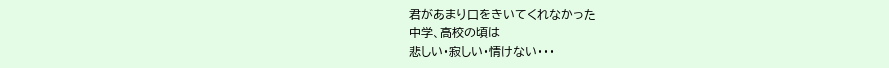君があまり口をきいてくれなかった
中学、高校の頃は
悲しい・寂しい・情けない・・・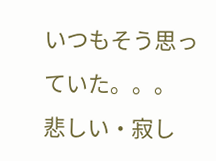いつもそう思っていた。。。
悲しい・寂し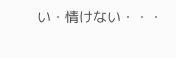い・情けない・・・